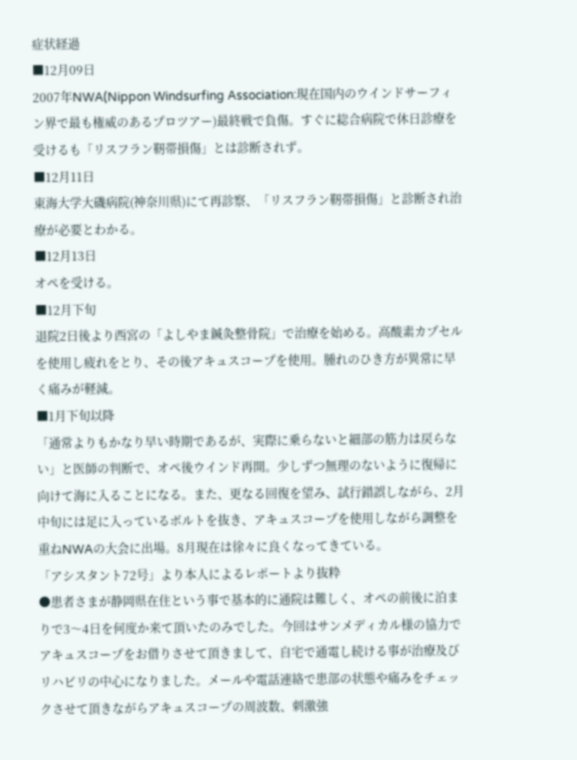症状経過
■12月09日
2007年NWA(Nippon Windsurfing Association:現在国内のウインドサーフィン界で最も権威のあるプロツアー)最終戦で負傷。すぐに総合病院で休日診療を受けるも「リスフラン靭帯損傷」とは診断されず。
■12月11日
東海大学大磯病院(神奈川県)にて再診察、「リスフラン靭帯損傷」と診断され治療が必要とわかる。
■12月13日
オペを受ける。
■12月下旬
退院2日後より西宮の「よしやま鍼灸整骨院」で治療を始める。高酸素カプセルを使用し疲れをとり、その後アキュスコープを使用。腫れのひき方が異常に早く痛みが軽減。
■1月下旬以降
「通常よりもかなり早い時期であるが、実際に乗らないと細部の筋力は戻らない」と医師の判断で、オペ後ウインド再開。少しずつ無理のないように復帰に向けて海に入ることになる。また、更なる回復を望み、試行錯誤しながら、2月中旬には足に入っているボルトを抜き、アキュスコープを使用しながら調整を重ねNWAの大会に出場。8月現在は徐々に良くなってきている。
「アシスタント72号」より本人によるレポートより抜粋
●患者さまが静岡県在住という事で基本的に通院は難しく、オペの前後に泊まりで3〜4日を何度か来て頂いたのみでした。今回はサンメディカル様の協力でアキュスコープをお借りさせて頂きまして、自宅で通電し続ける事が治療及びリハビリの中心になりました。メールや電話連絡で患部の状態や痛みをチェックさせて頂きながらアキュスコープの周波数、刺激強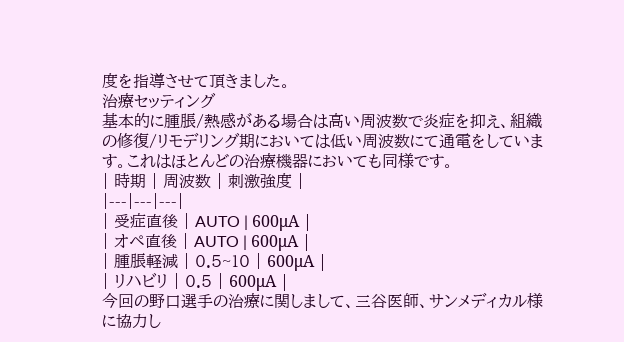度を指導させて頂きました。
治療セッティング
基本的に腫脹/熱感がある場合は高い周波数で炎症を抑え、組織の修復/リモデリング期においては低い周波数にて通電をしています。これはほとんどの治療機器においても同様です。
| 時期 | 周波数 | 刺激強度 |
|---|---|---|
| 受症直後 | AUTO | 600μA |
| オペ直後 | AUTO | 600μA |
| 腫脹軽減 | 0.5~10 | 600μA |
| リハビリ | 0.5 | 600μA |
今回の野口選手の治療に関しまして、三谷医師、サンメディカル様に協力し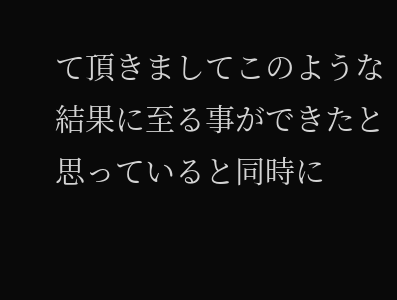て頂きましてこのような結果に至る事ができたと思っていると同時に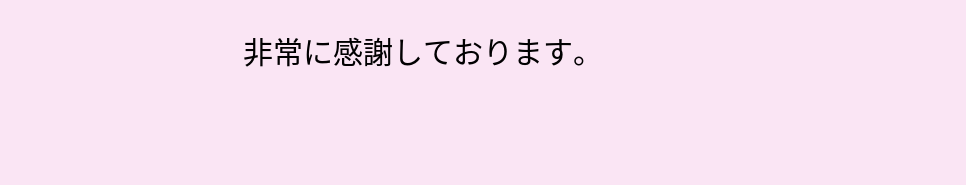非常に感謝しております。